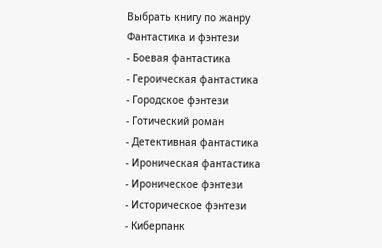Выбрать книгу по жанру
Фантастика и фэнтези
- Боевая фантастика
- Героическая фантастика
- Городское фэнтези
- Готический роман
- Детективная фантастика
- Ироническая фантастика
- Ироническое фэнтези
- Историческое фэнтези
- Киберпанк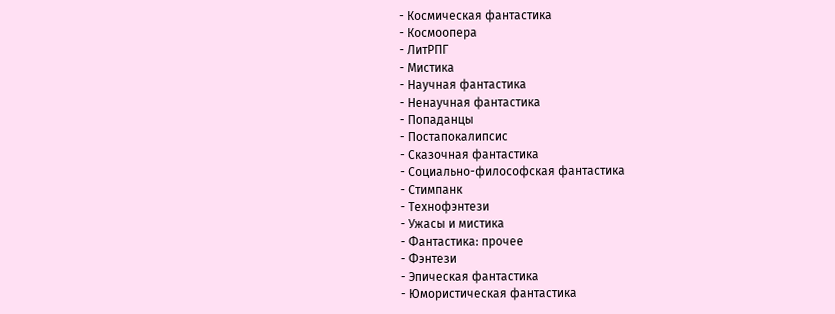- Космическая фантастика
- Космоопера
- ЛитРПГ
- Мистика
- Научная фантастика
- Ненаучная фантастика
- Попаданцы
- Постапокалипсис
- Сказочная фантастика
- Социально-философская фантастика
- Стимпанк
- Технофэнтези
- Ужасы и мистика
- Фантастика: прочее
- Фэнтези
- Эпическая фантастика
- Юмористическая фантастика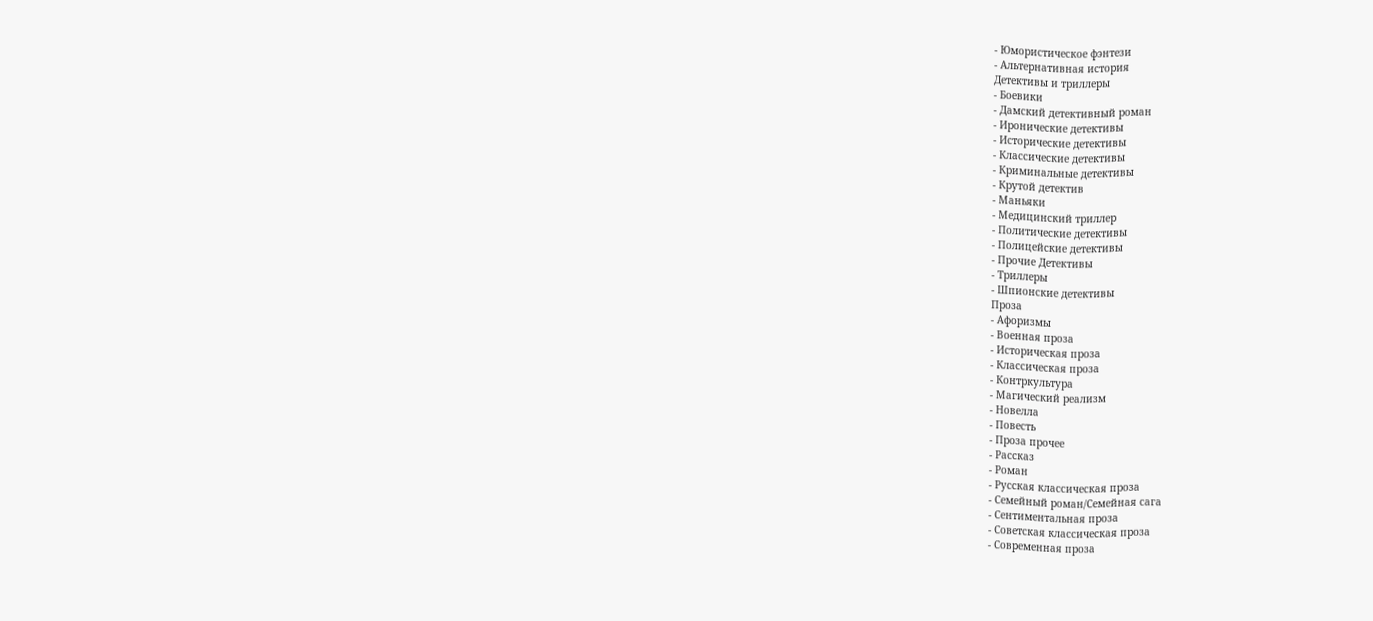- Юмористическое фэнтези
- Альтернативная история
Детективы и триллеры
- Боевики
- Дамский детективный роман
- Иронические детективы
- Исторические детективы
- Классические детективы
- Криминальные детективы
- Крутой детектив
- Маньяки
- Медицинский триллер
- Политические детективы
- Полицейские детективы
- Прочие Детективы
- Триллеры
- Шпионские детективы
Проза
- Афоризмы
- Военная проза
- Историческая проза
- Классическая проза
- Контркультура
- Магический реализм
- Новелла
- Повесть
- Проза прочее
- Рассказ
- Роман
- Русская классическая проза
- Семейный роман/Семейная сага
- Сентиментальная проза
- Советская классическая проза
- Современная проза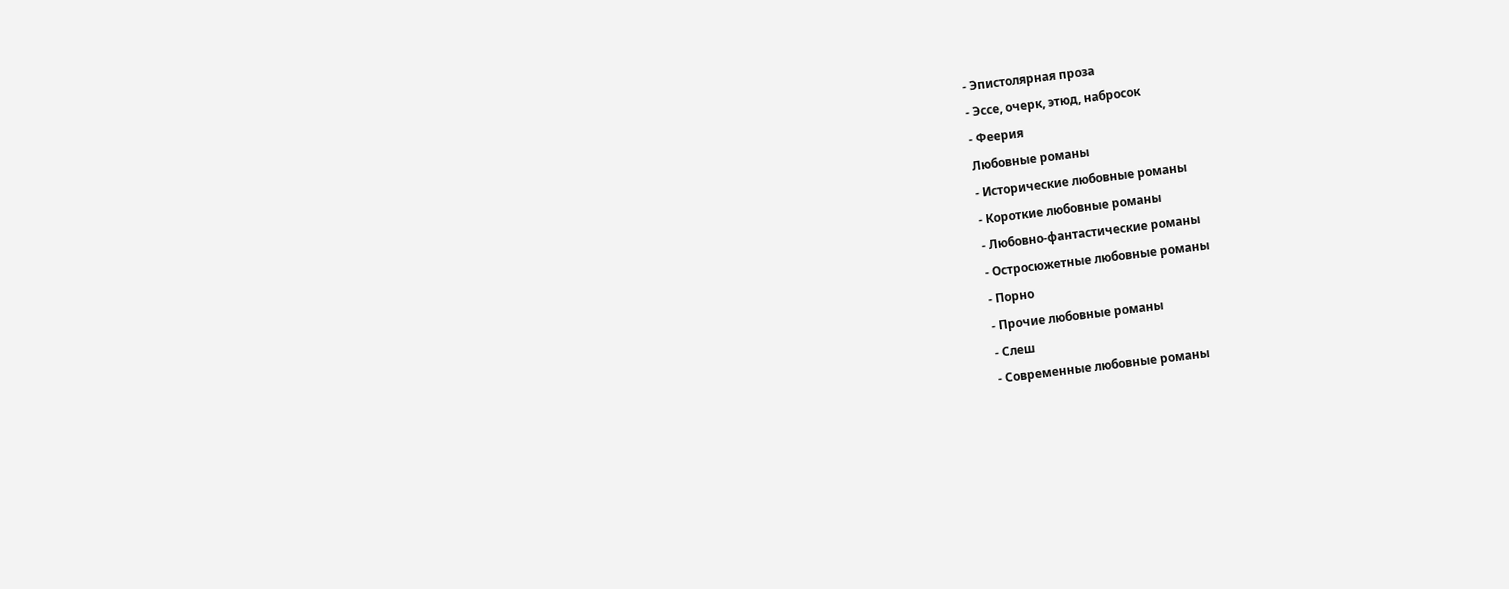- Эпистолярная проза
- Эссе, очерк, этюд, набросок
- Феерия
Любовные романы
- Исторические любовные романы
- Короткие любовные романы
- Любовно-фантастические романы
- Остросюжетные любовные романы
- Порно
- Прочие любовные романы
- Слеш
- Современные любовные романы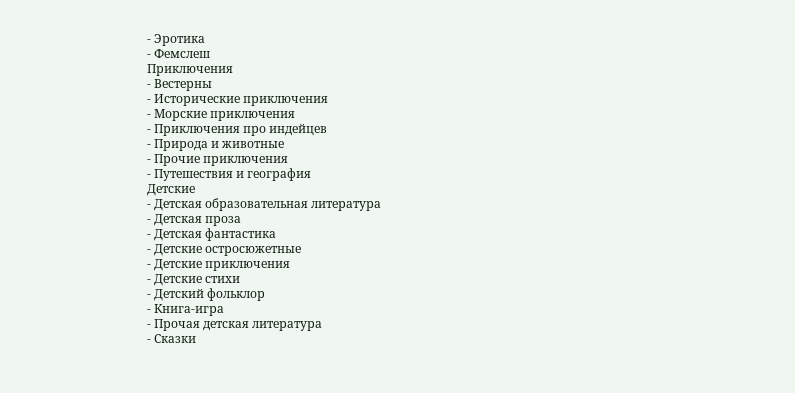- Эротика
- Фемслеш
Приключения
- Вестерны
- Исторические приключения
- Морские приключения
- Приключения про индейцев
- Природа и животные
- Прочие приключения
- Путешествия и география
Детские
- Детская образовательная литература
- Детская проза
- Детская фантастика
- Детские остросюжетные
- Детские приключения
- Детские стихи
- Детский фольклор
- Книга-игра
- Прочая детская литература
- Сказки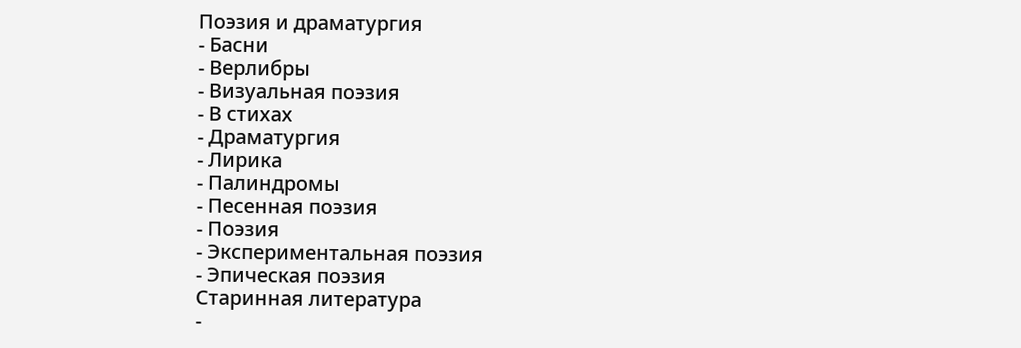Поэзия и драматургия
- Басни
- Верлибры
- Визуальная поэзия
- В стихах
- Драматургия
- Лирика
- Палиндромы
- Песенная поэзия
- Поэзия
- Экспериментальная поэзия
- Эпическая поэзия
Старинная литература
-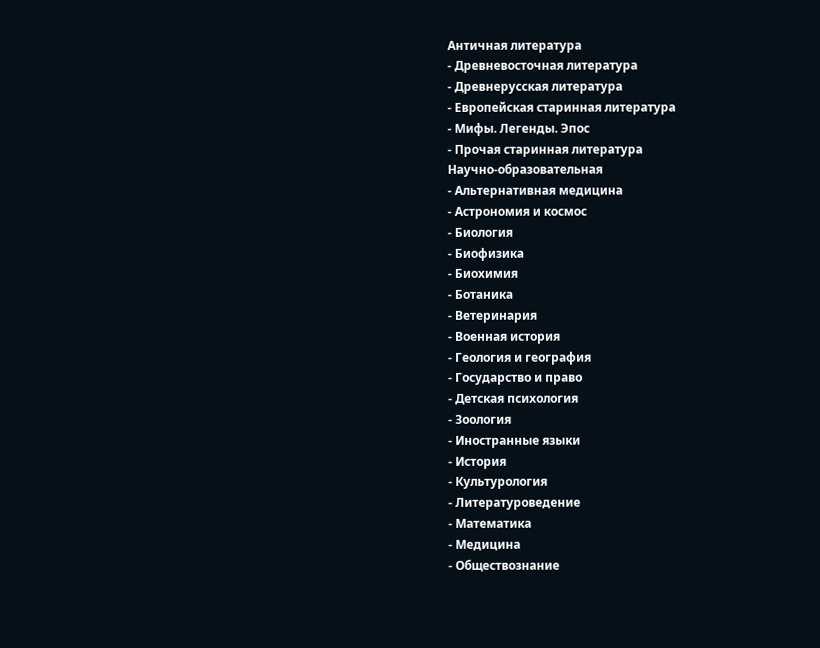Античная литература
- Древневосточная литература
- Древнерусская литература
- Европейская старинная литература
- Мифы. Легенды. Эпос
- Прочая старинная литература
Научно-образовательная
- Альтернативная медицина
- Астрономия и космос
- Биология
- Биофизика
- Биохимия
- Ботаника
- Ветеринария
- Военная история
- Геология и география
- Государство и право
- Детская психология
- Зоология
- Иностранные языки
- История
- Культурология
- Литературоведение
- Математика
- Медицина
- Обществознание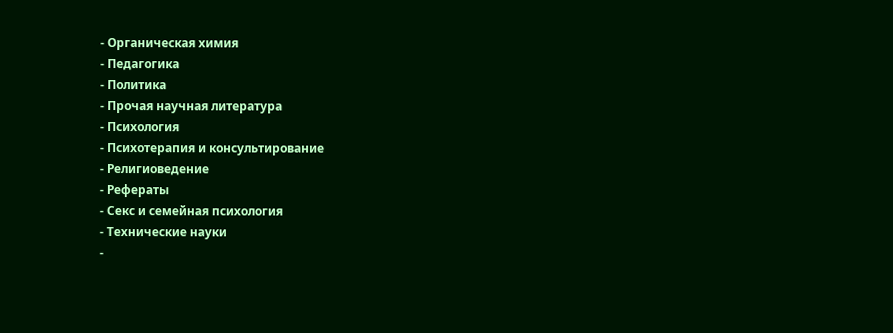- Органическая химия
- Педагогика
- Политика
- Прочая научная литература
- Психология
- Психотерапия и консультирование
- Религиоведение
- Рефераты
- Секс и семейная психология
- Технические науки
-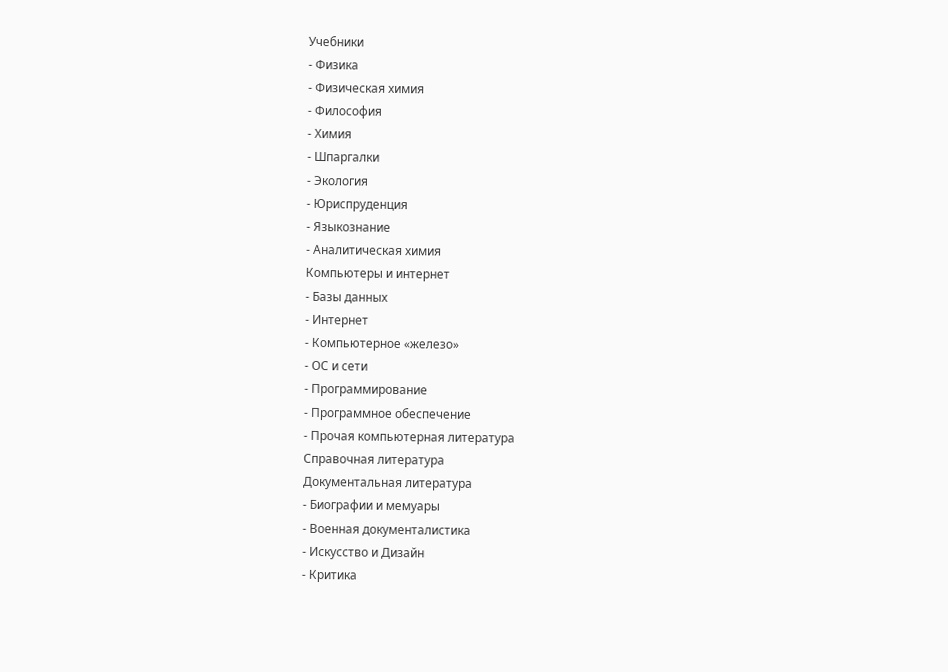Учебники
- Физика
- Физическая химия
- Философия
- Химия
- Шпаргалки
- Экология
- Юриспруденция
- Языкознание
- Аналитическая химия
Компьютеры и интернет
- Базы данных
- Интернет
- Компьютерное «железо»
- ОС и сети
- Программирование
- Программное обеспечение
- Прочая компьютерная литература
Справочная литература
Документальная литература
- Биографии и мемуары
- Военная документалистика
- Искусство и Дизайн
- Критика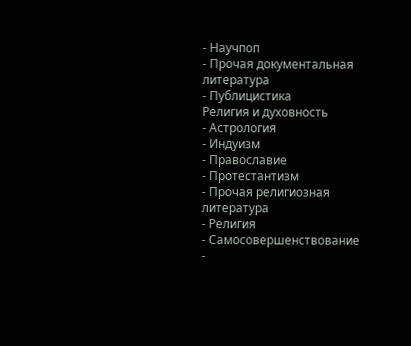- Научпоп
- Прочая документальная литература
- Публицистика
Религия и духовность
- Астрология
- Индуизм
- Православие
- Протестантизм
- Прочая религиозная литература
- Религия
- Самосовершенствование
-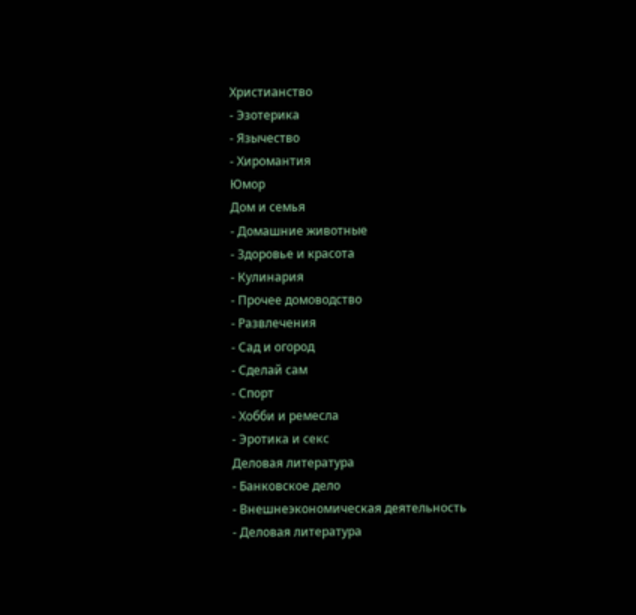Христианство
- Эзотерика
- Язычество
- Хиромантия
Юмор
Дом и семья
- Домашние животные
- Здоровье и красота
- Кулинария
- Прочее домоводство
- Развлечения
- Сад и огород
- Сделай сам
- Спорт
- Хобби и ремесла
- Эротика и секс
Деловая литература
- Банковское дело
- Внешнеэкономическая деятельность
- Деловая литература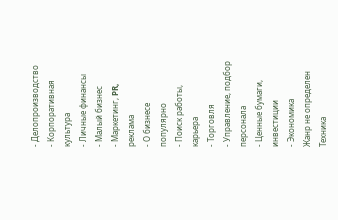- Делопроизводство
- Корпоративная культура
- Личные финансы
- Малый бизнес
- Маркетинг, PR, реклама
- О бизнесе популярно
- Поиск работы, карьера
- Торговля
- Управление, подбор персонала
- Ценные бумаги, инвестиции
- Экономика
Жанр не определен
Техника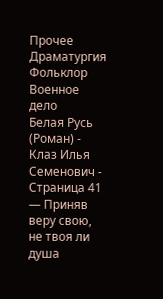Прочее
Драматургия
Фольклор
Военное дело
Белая Русь
(Роман) - Клаз Илья Семенович - Страница 41
— Приняв веру свою, не твоя ли душа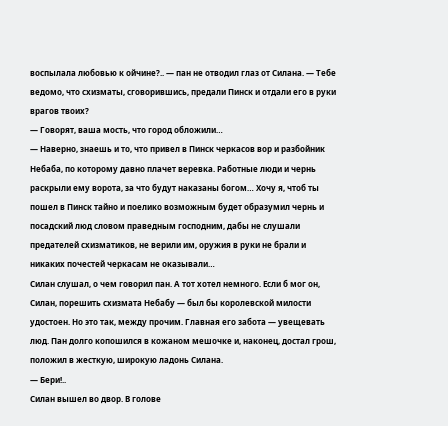воспылала любовью к ойчине?.. — пан не отводил глаз от Силана. — Тебе ведомо, что схизматы, сговорившись, предали Пинск и отдали его в руки врагов твоих?
— Говорят, ваша мость, что город обложили…
— Наверно, знаешь и то, что привел в Пинск черкасов вор и разбойник Небаба, по которому давно плачет веревка. Работные люди и чернь раскрыли ему ворота, за что будут наказаны богом… Хочу я, чтоб ты пошел в Пинск тайно и поелико возможным будет образумил чернь и посадский люд словом праведным господним, дабы не слушали предателей схизматиков, не верили им, оружия в руки не брали и никаких почестей черкасам не оказывали…
Силан слушал, о чем говорил пан. А тот хотел немного. Если б мог он, Силан, порешить схизмата Небабу — был бы королевской милости удостоен. Но это так, между прочим. Главная его забота — увещевать люд. Пан долго копошился в кожаном мешочке и, наконец, достал грош, положил в жесткую, широкую ладонь Силана.
— Бери!..
Силан вышел во двор. В голове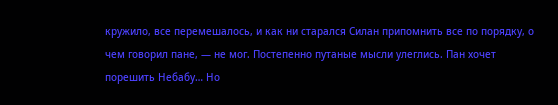кружило, все перемешалось, и как ни старался Силан припомнить все по порядку, о чем говорил пане, — не мог. Постепенно путаные мысли улеглись. Пан хочет порешить Небабу… Но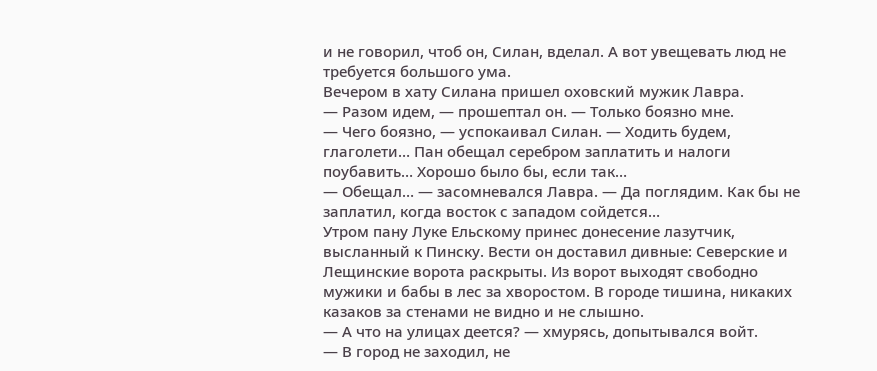и не говорил, чтоб он, Силан, вделал. А вот увещевать люд не требуется большого ума.
Вечером в хату Силана пришел оховский мужик Лавра.
— Разом идем, — прошептал он. — Только боязно мне.
— Чего боязно, — успокаивал Силан. — Ходить будем, глаголети… Пан обещал серебром заплатить и налоги поубавить… Хорошо было бы, если так…
— Обещал… — засомневался Лавра. — Да поглядим. Как бы не заплатил, когда восток с западом сойдется…
Утром пану Луке Ельскому принес донесение лазутчик, высланный к Пинску. Вести он доставил дивные: Северские и Лещинские ворота раскрыты. Из ворот выходят свободно мужики и бабы в лес за хворостом. В городе тишина, никаких казаков за стенами не видно и не слышно.
— А что на улицах деется? — хмурясь, допытывался войт.
— В город не заходил, не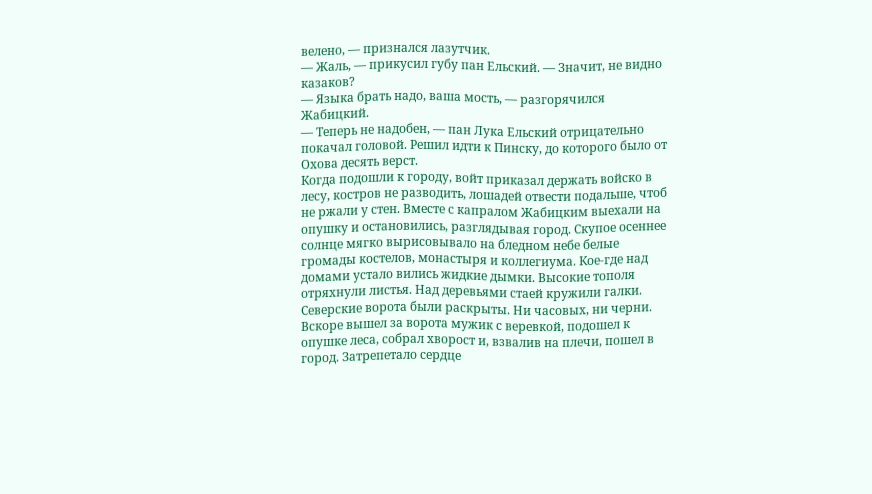велено, — признался лазутчик.
— Жаль, — прикусил губу пан Ельский. — Значит, не видно казаков?
— Языка брать надо, ваша мость, — разгорячился Жабицкий.
— Теперь не надобен, — пан Лука Ельский отрицательно покачал головой. Решил идти к Пинску, до которого было от Охова десять верст.
Когда подошли к городу, войт приказал держать войско в лесу, костров не разводить, лошадей отвести подальше, чтоб не ржали у стен. Вместе с капралом Жабицким выехали на опушку и остановились, разглядывая город. Скупое осеннее солнце мягко вырисовывало на бледном небе белые громады костелов, монастыря и коллегиума. Кое-где над домами устало вились жидкие дымки. Высокие тополя отряхнули листья. Над деревьями стаей кружили галки. Северские ворота были раскрыты. Ни часовых, ни черни. Вскоре вышел за ворота мужик с веревкой, подошел к опушке леса, собрал хворост и, взвалив на плечи, пошел в город. Затрепетало сердце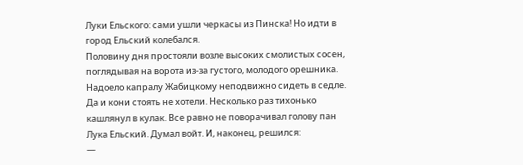Луки Ельского: сами ушли черкасы из Пинска! Но идти в город Ельский колебался.
Половину дня простояли возле высоких смолистых сосен, поглядывая на ворота из-за густого, молодого орешника. Надоело капралу Жабицкому неподвижно сидеть в седле. Да и кони стоять не хотели. Несколько раз тихонько кашлянул в кулак. Все равно не поворачивал голову пан Лука Ельский. Думал войт. И, наконец, решился:
—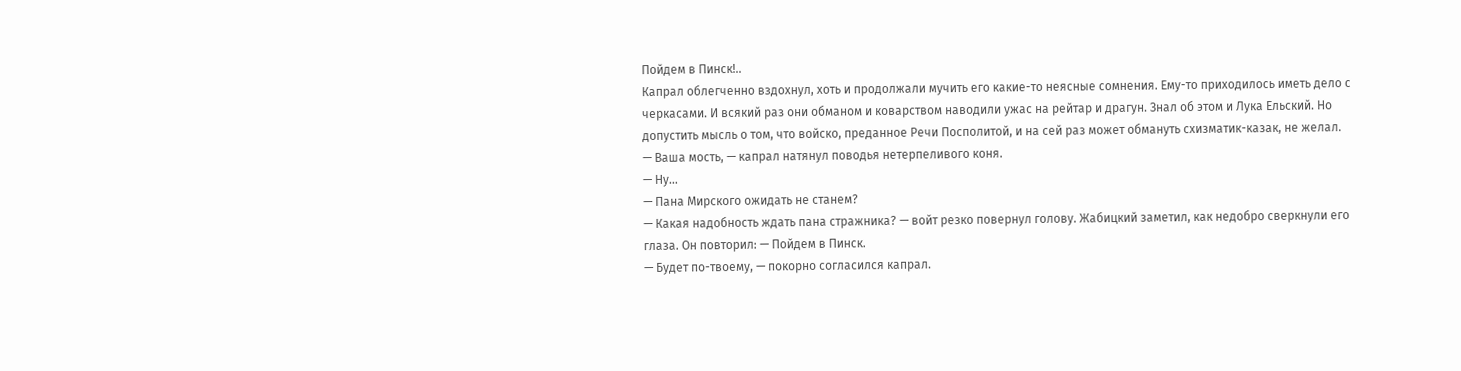Пойдем в Пинск!..
Капрал облегченно вздохнул, хоть и продолжали мучить его какие-то неясные сомнения. Ему-то приходилось иметь дело с черкасами. И всякий раз они обманом и коварством наводили ужас на рейтар и драгун. Знал об этом и Лука Ельский. Но допустить мысль о том, что войско, преданное Речи Посполитой, и на сей раз может обмануть схизматик-казак, не желал.
— Ваша мость, — капрал натянул поводья нетерпеливого коня.
— Ну…
— Пана Мирского ожидать не станем?
— Какая надобность ждать пана стражника? — войт резко повернул голову. Жабицкий заметил, как недобро сверкнули его глаза. Он повторил: — Пойдем в Пинск.
— Будет по-твоему, — покорно согласился капрал.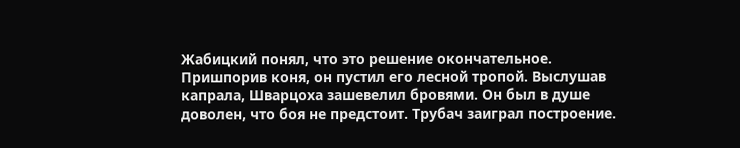Жабицкий понял, что это решение окончательное.
Пришпорив коня, он пустил его лесной тропой. Выслушав капрала, Шварцоха зашевелил бровями. Он был в душе доволен, что боя не предстоит. Трубач заиграл построение.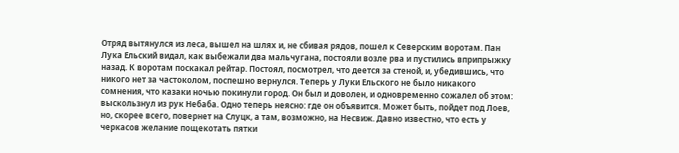Отряд вытянулся из леса, вышел на шлях и, не сбивая рядов, пошел к Северским воротам. Пан Лука Ельский видал, как выбежали два мальчугана, постояли возле рва и пустились вприпрыжку назад. К воротам поскакал рейтар. Постоял, посмотрел, что деется за стеной, и, убедившись, что никого нет за частоколом, поспешно вернулся. Теперь у Луки Ельского не было никакого сомнения, что казаки ночью покинули город. Он был и доволен, и одновременно сожалел об этом: выскользнул из рук Небаба. Одно теперь неясно: где он объявится. Может быть, пойдет под Лоев, но, скорее всего, повернет на Слуцк, а там, возможно, на Несвиж. Давно известно, что есть у черкасов желание пощекотать пятки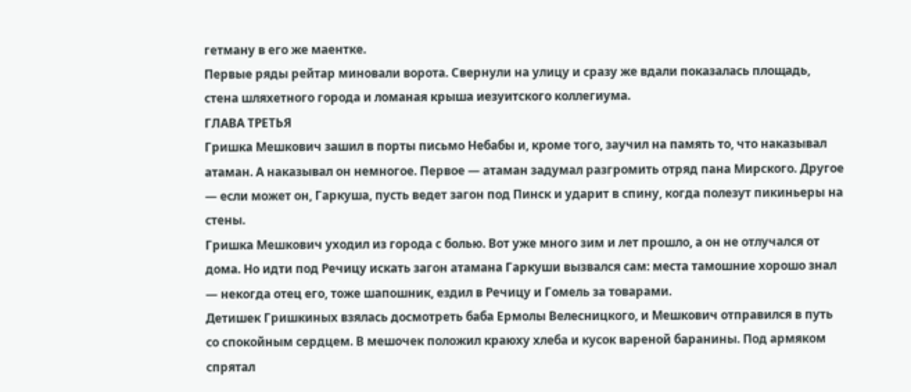гетману в его же маентке.
Первые ряды рейтар миновали ворота. Свернули на улицу и сразу же вдали показалась площадь, стена шляхетного города и ломаная крыша иезуитского коллегиума.
ГЛАВА ТРЕТЬЯ
Гришка Мешкович зашил в порты письмо Небабы и, кроме того, заучил на память то, что наказывал атаман. А наказывал он немногое. Первое — атаман задумал разгромить отряд пана Мирского. Другое — если может он, Гаркуша, пусть ведет загон под Пинск и ударит в спину, когда полезут пикиньеры на стены.
Гришка Мешкович уходил из города с болью. Вот уже много зим и лет прошло, а он не отлучался от дома. Но идти под Речицу искать загон атамана Гаркуши вызвался сам: места тамошние хорошо знал — некогда отец его, тоже шапошник, ездил в Речицу и Гомель за товарами.
Детишек Гришкиных взялась досмотреть баба Ермолы Велесницкого, и Мешкович отправился в путь со спокойным сердцем. В мешочек положил краюху хлеба и кусок вареной баранины. Под армяком спрятал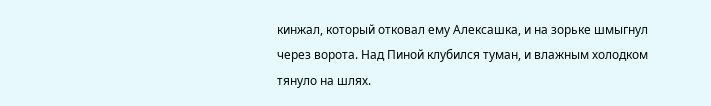кинжал, который отковал ему Алексашка, и на зорьке шмыгнул через ворота. Над Пиной клубился туман, и влажным холодком тянуло на шлях.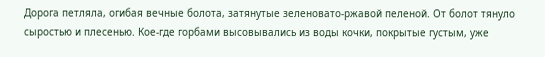Дорога петляла, огибая вечные болота, затянутые зеленовато-ржавой пеленой. От болот тянуло сыростью и плесенью. Кое-где горбами высовывались из воды кочки, покрытые густым, уже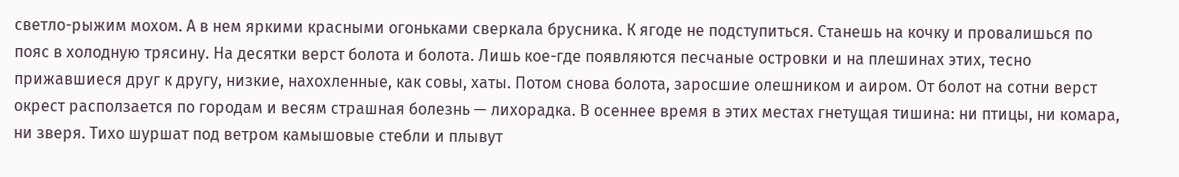светло-рыжим мохом. А в нем яркими красными огоньками сверкала брусника. К ягоде не подступиться. Станешь на кочку и провалишься по пояс в холодную трясину. На десятки верст болота и болота. Лишь кое-где появляются песчаные островки и на плешинах этих, тесно прижавшиеся друг к другу, низкие, нахохленные, как совы, хаты. Потом снова болота, заросшие олешником и аиром. От болот на сотни верст окрест расползается по городам и весям страшная болезнь — лихорадка. В осеннее время в этих местах гнетущая тишина: ни птицы, ни комара, ни зверя. Тихо шуршат под ветром камышовые стебли и плывут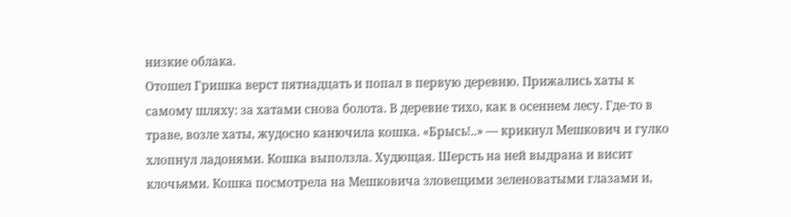низкие облака.
Отошел Гришка верст пятнадцать и попал в первую деревню. Прижались хаты к самому шляху: за хатами снова болота. В деревне тихо, как в осеннем лесу. Где-то в траве, возле хаты, жудосно канючила кошка. «Брысь!..» — крикнул Мешкович и гулко хлопнул ладонями. Кошка выползла. Худющая. Шерсть на ней выдрана и висит клочьями. Кошка посмотрела на Мешковича зловещими зеленоватыми глазами и,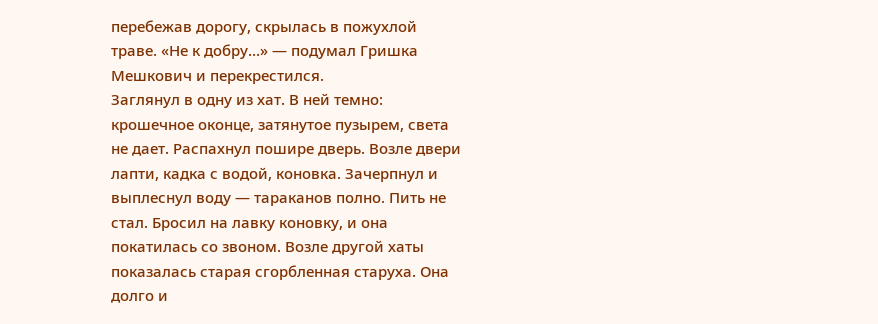перебежав дорогу, скрылась в пожухлой траве. «Не к добру…» — подумал Гришка Мешкович и перекрестился.
Заглянул в одну из хат. В ней темно: крошечное оконце, затянутое пузырем, света не дает. Распахнул пошире дверь. Возле двери лапти, кадка с водой, коновка. Зачерпнул и выплеснул воду — тараканов полно. Пить не стал. Бросил на лавку коновку, и она покатилась со звоном. Возле другой хаты показалась старая сгорбленная старуха. Она долго и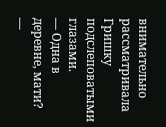внимательно рассматривала Гришку подслеповатыми глазами.
— Одна в деревне, мати? —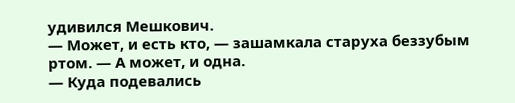удивился Мешкович.
— Может, и есть кто, — зашамкала старуха беззубым ртом. — А может, и одна.
— Куда подевались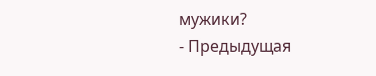мужики?
- Предыдущая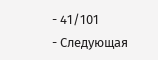- 41/101
- Следующая